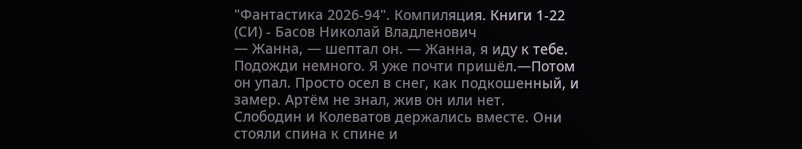"Фантастика 2026-94". Компиляция. Книги 1-22 (СИ) - Басов Николай Владленович
— Жанна, — шептал он. — Жанна, я иду к тебе. Подожди немного. Я уже почти пришёл.—Потом он упал. Просто осел в снег, как подкошенный, и замер. Артём не знал, жив он или нет.
Слободин и Колеватов держались вместе. Они стояли спина к спине и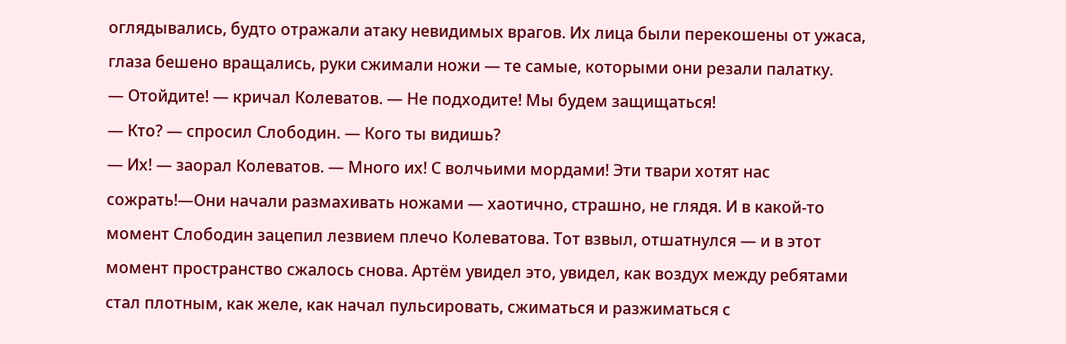оглядывались, будто отражали атаку невидимых врагов. Их лица были перекошены от ужаса, глаза бешено вращались, руки сжимали ножи — те самые, которыми они резали палатку.
— Отойдите! — кричал Колеватов. — Не подходите! Мы будем защищаться!
— Кто? — спросил Слободин. — Кого ты видишь?
— Их! — заорал Колеватов. — Много их! С волчьими мордами! Эти твари хотят нас сожрать!—Они начали размахивать ножами — хаотично, страшно, не глядя. И в какой-то момент Слободин зацепил лезвием плечо Колеватова. Тот взвыл, отшатнулся — и в этот момент пространство сжалось снова. Артём увидел это, увидел, как воздух между ребятами стал плотным, как желе, как начал пульсировать, сжиматься и разжиматься с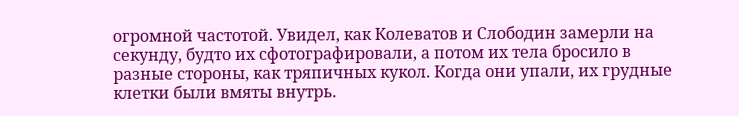огромной частотой. Увидел, как Колеватов и Слободин замерли на секунду, будто их сфотографировали, а потом их тела бросило в разные стороны, как тряпичных кукол. Когда они упали, их грудные клетки были вмяты внутрь.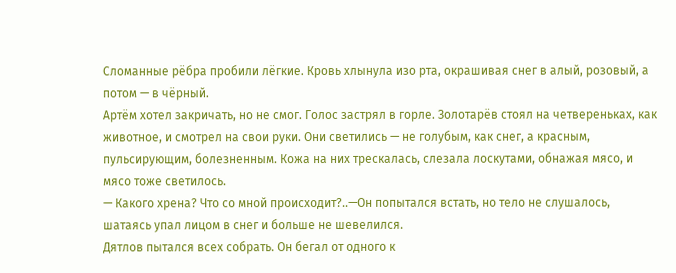Сломанные рёбра пробили лёгкие. Кровь хлынула изо рта, окрашивая снег в алый, розовый, а потом — в чёрный.
Артём хотел закричать, но не смог. Голос застрял в горле. Золотарёв стоял на четвереньках, как животное, и смотрел на свои руки. Они светились — не голубым, как снег, а красным, пульсирующим, болезненным. Кожа на них трескалась, слезала лоскутами, обнажая мясо, и мясо тоже светилось.
— Какого хрена? Что со мной происходит?..—Он попытался встать, но тело не слушалось, шатаясь упал лицом в снег и больше не шевелился.
Дятлов пытался всех собрать. Он бегал от одного к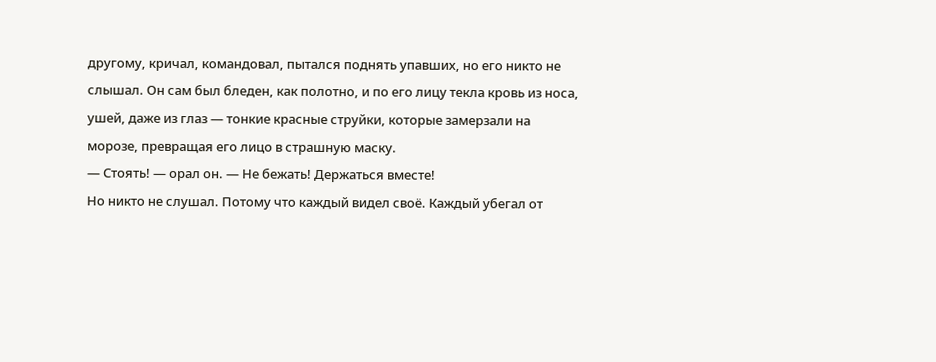другому, кричал, командовал, пытался поднять упавших, но его никто не слышал. Он сам был бледен, как полотно, и по его лицу текла кровь из носа, ушей, даже из глаз — тонкие красные струйки, которые замерзали на морозе, превращая его лицо в страшную маску.
— Стоять! — орал он. — Не бежать! Держаться вместе!
Но никто не слушал. Потому что каждый видел своё. Каждый убегал от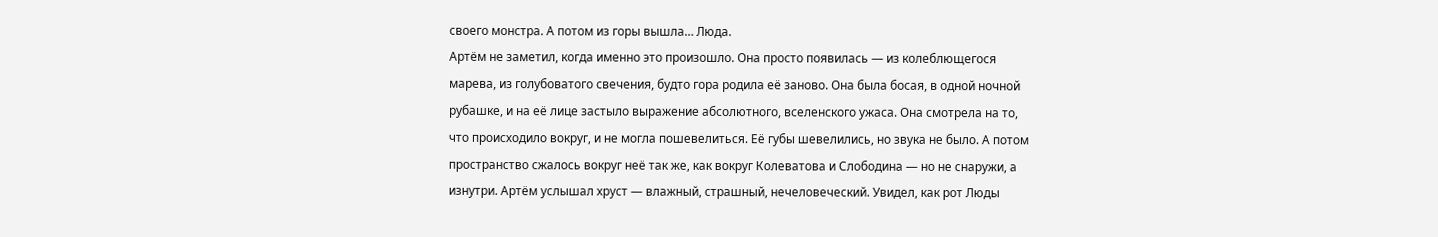своего монстра. А потом из горы вышла… Люда.
Артём не заметил, когда именно это произошло. Она просто появилась — из колеблющегося марева, из голубоватого свечения, будто гора родила её заново. Она была босая, в одной ночной рубашке, и на её лице застыло выражение абсолютного, вселенского ужаса. Она смотрела на то, что происходило вокруг, и не могла пошевелиться. Её губы шевелились, но звука не было. А потом пространство сжалось вокруг неё так же, как вокруг Колеватова и Слободина — но не снаружи, а изнутри. Артём услышал хруст — влажный, страшный, нечеловеческий. Увидел, как рот Люды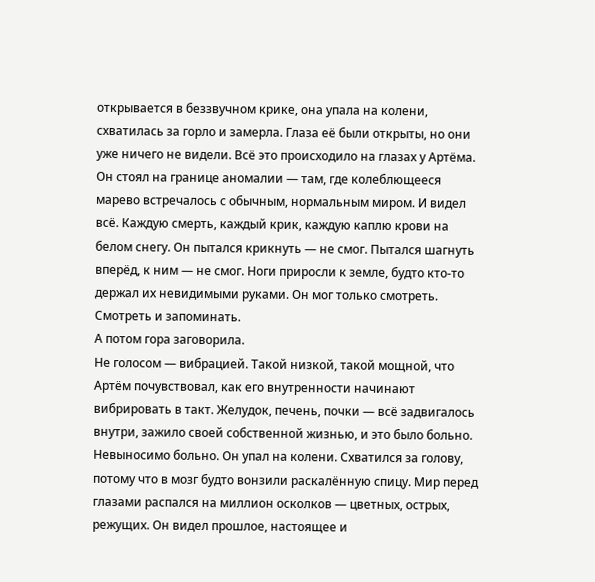открывается в беззвучном крике, она упала на колени, схватилась за горло и замерла. Глаза её были открыты, но они уже ничего не видели. Всё это происходило на глазах у Артёма. Он стоял на границе аномалии — там, где колеблющееся марево встречалось с обычным, нормальным миром. И видел всё. Каждую смерть, каждый крик, каждую каплю крови на белом снегу. Он пытался крикнуть — не смог. Пытался шагнуть вперёд, к ним — не смог. Ноги приросли к земле, будто кто-то держал их невидимыми руками. Он мог только смотреть. Смотреть и запоминать.
А потом гора заговорила.
Не голосом — вибрацией. Такой низкой, такой мощной, что Артём почувствовал, как его внутренности начинают вибрировать в такт. Желудок, печень, почки — всё задвигалось внутри, зажило своей собственной жизнью, и это было больно. Невыносимо больно. Он упал на колени. Схватился за голову, потому что в мозг будто вонзили раскалённую спицу. Мир перед глазами распался на миллион осколков — цветных, острых, режущих. Он видел прошлое, настоящее и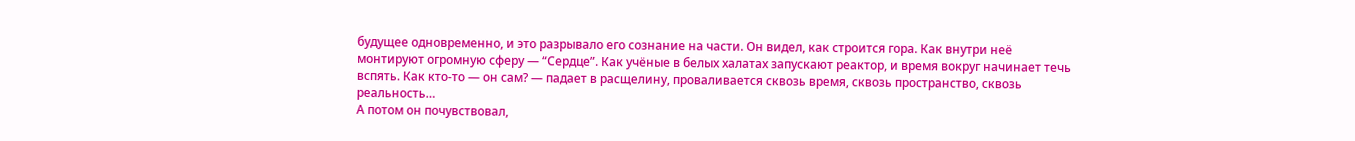будущее одновременно, и это разрывало его сознание на части. Он видел, как строится гора. Как внутри неё монтируют огромную сферу — “Сердце”. Как учёные в белых халатах запускают реактор, и время вокруг начинает течь вспять. Как кто-то — он сам? — падает в расщелину, проваливается сквозь время, сквозь пространство, сквозь реальность…
А потом он почувствовал,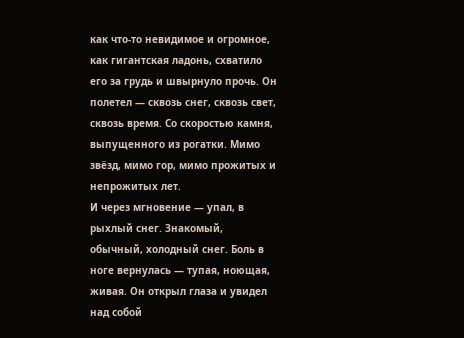как что-то невидимое и огромное, как гигантская ладонь, схватило его за грудь и швырнуло прочь. Он полетел — сквозь снег, сквозь свет, сквозь время. Со скоростью камня, выпущенного из рогатки. Мимо звёзд, мимо гор, мимо прожитых и непрожитых лет.
И через мгновение — упал, в рыхлый снег. Знакомый, обычный, холодный снег. Боль в ноге вернулась — тупая, ноющая, живая. Он открыл глаза и увидел над собой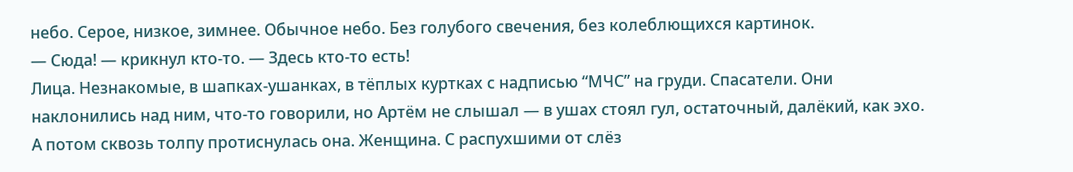небо. Серое, низкое, зимнее. Обычное небо. Без голубого свечения, без колеблющихся картинок.
— Сюда! — крикнул кто-то. — Здесь кто-то есть!
Лица. Незнакомые, в шапках-ушанках, в тёплых куртках с надписью “МЧС” на груди. Спасатели. Они наклонились над ним, что-то говорили, но Артём не слышал — в ушах стоял гул, остаточный, далёкий, как эхо. А потом сквозь толпу протиснулась она. Женщина. С распухшими от слёз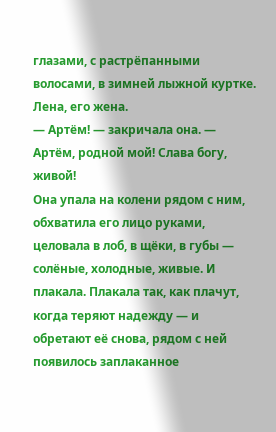глазами, с растрёпанными волосами, в зимней лыжной куртке. Лена, его жена.
— Артём! — закричала она. — Артём, родной мой! Слава богу, живой!
Она упала на колени рядом с ним, обхватила его лицо руками, целовала в лоб, в щёки, в губы — солёные, холодные, живые. И плакала. Плакала так, как плачут, когда теряют надежду — и обретают её снова, рядом с ней появилось заплаканное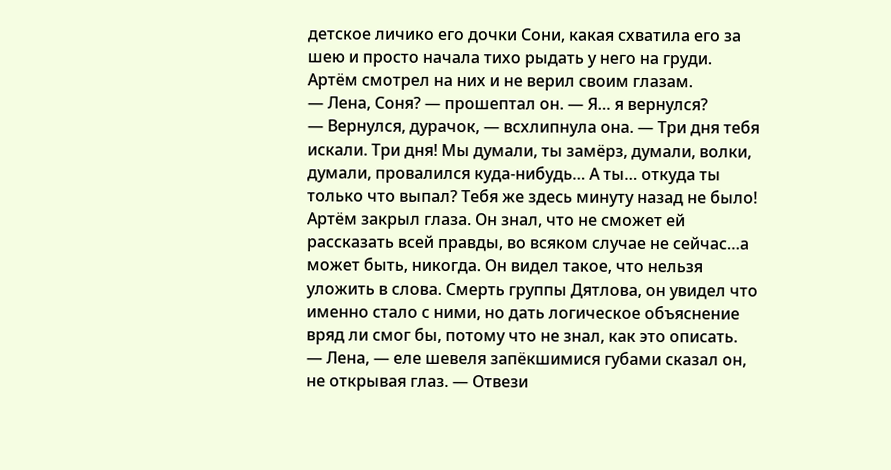детское личико его дочки Сони, какая схватила его за шею и просто начала тихо рыдать у него на груди.
Артём смотрел на них и не верил своим глазам.
— Лена, Соня? — прошептал он. — Я… я вернулся?
— Вернулся, дурачок, — всхлипнула она. — Три дня тебя искали. Три дня! Мы думали, ты замёрз, думали, волки, думали, провалился куда-нибудь… А ты… откуда ты только что выпал? Тебя же здесь минуту назад не было!
Артём закрыл глаза. Он знал, что не сможет ей рассказать всей правды, во всяком случае не сейчас…а может быть, никогда. Он видел такое, что нельзя уложить в слова. Смерть группы Дятлова, он увидел что именно стало с ними, но дать логическое объяснение вряд ли смог бы, потому что не знал, как это описать.
— Лена, — еле шевеля запёкшимися губами сказал он, не открывая глаз. — Отвези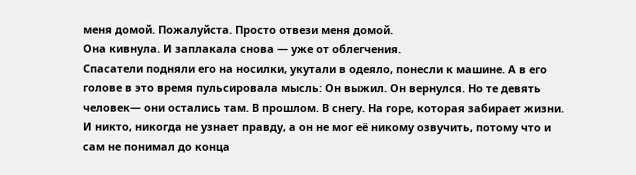меня домой. Пожалуйста. Просто отвези меня домой.
Она кивнула. И заплакала снова — уже от облегчения.
Спасатели подняли его на носилки, укутали в одеяло, понесли к машине. А в его голове в это время пульсировала мысль: Он выжил. Он вернулся. Но те девять человек— они остались там. В прошлом. В снегу. На горе, которая забирает жизни. И никто, никогда не узнает правду, а он не мог её никому озвучить, потому что и сам не понимал до конца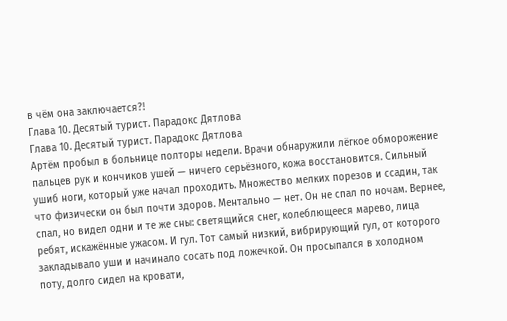в чём она заключается?!
Глава 10. Десятый турист. Парадокс Дятлова
Глава 10. Десятый турист. Парадокс Дятлова
Артём пробыл в больнице полторы недели. Врачи обнаружили лёгкое обморожение пальцев рук и кончиков ушей — ничего серьёзного, кожа восстановится. Сильный ушиб ноги, который уже начал проходить. Множество мелких порезов и ссадин, так что физически он был почти здоров. Ментально — нет. Он не спал по ночам. Вернее, спал, но видел одни и те же сны: светящийся снег, колеблющееся марево, лица ребят, искажённые ужасом. И гул. Тот самый низкий, вибрирующий гул, от которого закладывало уши и начинало сосать под ложечкой. Он просыпался в холодном поту, долго сидел на кровати,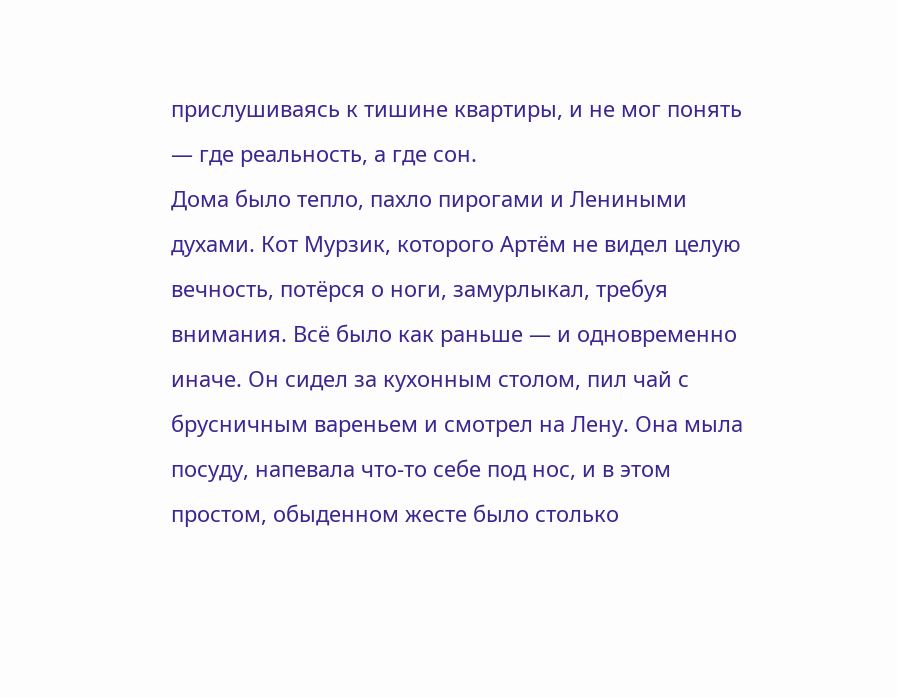прислушиваясь к тишине квартиры, и не мог понять — где реальность, а где сон.
Дома было тепло, пахло пирогами и Лениными духами. Кот Мурзик, которого Артём не видел целую вечность, потёрся о ноги, замурлыкал, требуя внимания. Всё было как раньше — и одновременно иначе. Он сидел за кухонным столом, пил чай с брусничным вареньем и смотрел на Лену. Она мыла посуду, напевала что-то себе под нос, и в этом простом, обыденном жесте было столько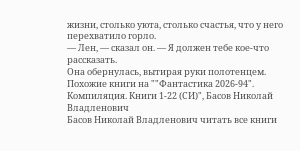жизни, столько уюта, столько счастья, что у него перехватило горло.
— Лен, — сказал он. — Я должен тебе кое-что рассказать.
Она обернулась, вытирая руки полотенцем.
Похожие книги на ""Фантастика 2026-94". Компиляция. Книги 1-22 (СИ)", Басов Николай Владленович
Басов Николай Владленович читать все книги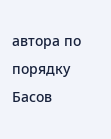автора по порядку
Басов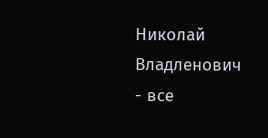Николай Владленович - все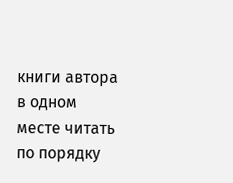книги автора в одном месте читать по порядку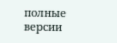полные версии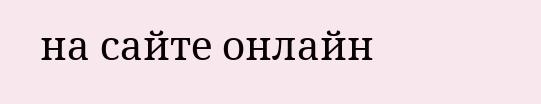на сайте онлайн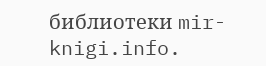библиотеки mir-knigi.info.